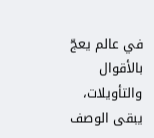في عالم يعجّ بالأقوال والتأويلات، يبقى الوصف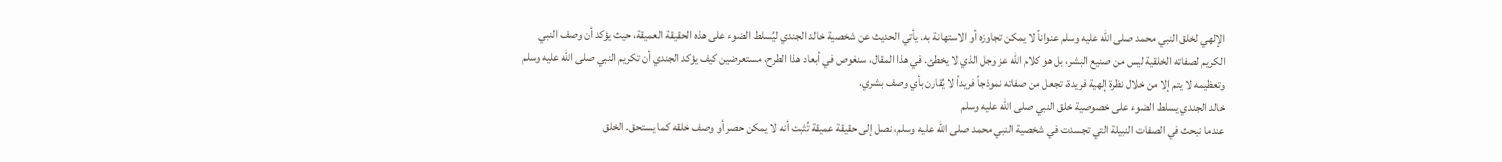الإلهي لخلق النبي محمد صلى الله عليه وسلم عنواناً لا يمكن تجاوزه أو الاستهانة به. يأتي الحديث عن شخصية خالد الجندي ليُسلط الضوء على هذه الحقيقة العميقة، حيث يؤكد أن وصف النبي الكريم لصفاته الخلقية ليس من صنيع البشر، بل هو كلام الله عز وجل الذي لا يخطئ. في هذا المقال، سنغوص في أبعاد هذا الطرح، مستعرضين كيف يؤكد الجندي أن تكريم النبي صلى الله عليه وسلم وتعظيمه لا يتم إلا من خلال نظرة إلهية فريدة، تجعل من صفاته نموذجاً فريداً لا يُقارن بأي وصف بشري.
خالد الجندي يسلط الضوء على خصوصية خلق النبي صلى الله عليه وسلم
عندما نبحث في الصفات النبيلة التي تجسدت في شخصية النبي محمد صلى الله عليه وسلم، نصل إلى حقيقة عميقة تُثبت أنه لا يمكن حصر أو وصف خلقه كما يستحق. الخلق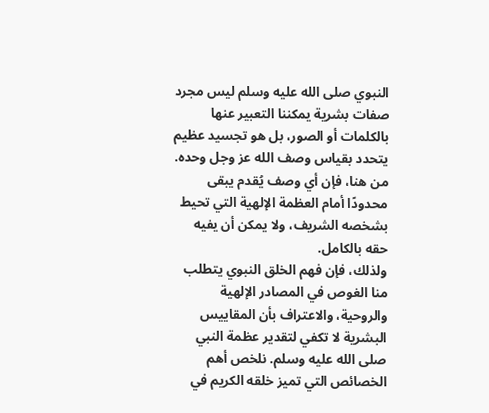النبوي صلى الله عليه وسلم ليس مجرد صفات بشرية يمكننا التعبير عنها بالكلمات أو الصور، بل هو تجسيد عظيم يتحدد بقياس وصف الله عز وجل وحده. من هنا، فإن أي وصف يُقدم يبقى محدودًا أمام العظمة الإلهية التي تحيط بشخصه الشريف، ولا يمكن أن يفيه حقه بالكامل.
ولذلك، فإن فهم الخلق النبوي يتطلب منا الغوص في المصادر الإلهية والروحية، والاعتراف بأن المقاييس البشرية لا تكفي لتقدير عظمة النبي صلى الله عليه وسلم. نلخص أهم الخصائص التي تميز خلقه الكريم في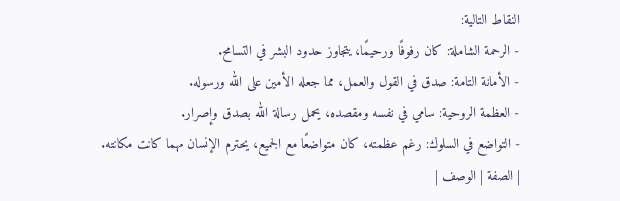النقاط التالية:
- الرحمة الشاملة: كان رفوفًا ورحيمًا، يتجاوز حدود البشر في التسامح.
- الأمانة التامة: صدق في القول والعمل، مما جعله الأمين على الله ورسوله.
- العظمة الروحية: سامي في نفسه ومقصده، يحمل رسالة الله بصدق وإصرار.
- التواضع في السلوك: رغم عظمته، كان متواضعًا مع الجميع، يحترم الإنسان مهما كانت مكانته.
| الصفة | الوصف |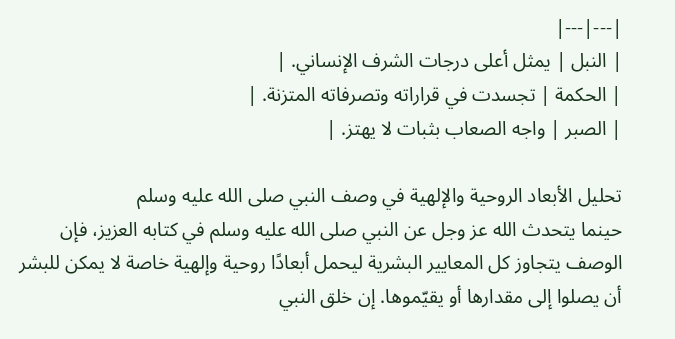|---|---|
| النبل | يمثل أعلى درجات الشرف الإنساني. |
| الحكمة | تجسدت في قراراته وتصرفاته المتزنة. |
| الصبر | واجه الصعاب بثبات لا يهتز. |

تحليل الأبعاد الروحية والإلهية في وصف النبي صلى الله عليه وسلم
حينما يتحدث الله عز وجل عن النبي صلى الله عليه وسلم في كتابه العزيز، فإن الوصف يتجاوز كل المعايير البشرية ليحمل أبعادًا روحية وإلهية خاصة لا يمكن للبشر أن يصلوا إلى مقدارها أو يقيّموها. إن خلق النبي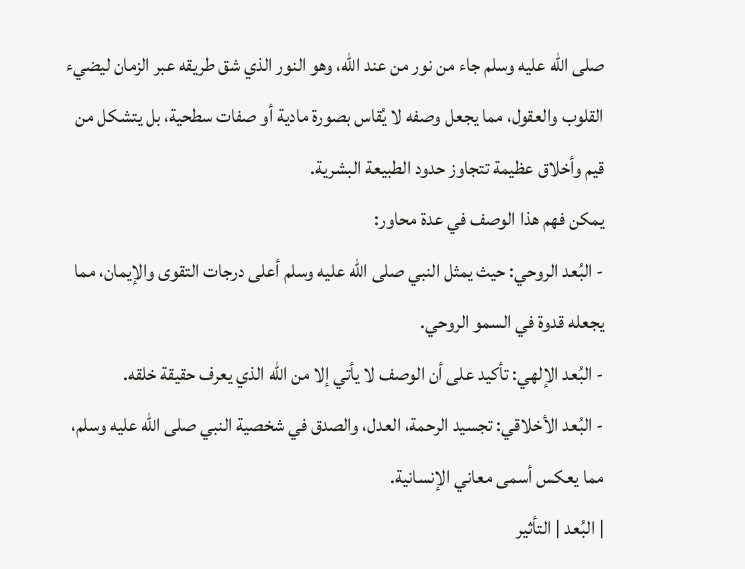صلى الله عليه وسلم جاء من نور من عند الله، وهو النور الذي شق طريقه عبر الزمان ليضيء القلوب والعقول، مما يجعل وصفه لا يُقاس بصورة مادية أو صفات سطحية، بل يتشكل من قيم وأخلاق عظيمة تتجاوز حدود الطبيعة البشرية.
يمكن فهم هذا الوصف في عدة محاور:
- البُعد الروحي: حيث يمثل النبي صلى الله عليه وسلم أعلى درجات التقوى والإيمان، مما يجعله قدوة في السمو الروحي.
- البُعد الإلهي: تأكيد على أن الوصف لا يأتي إلا من الله الذي يعرف حقيقة خلقه.
- البُعد الأخلاقي: تجسيد الرحمة، العدل، والصدق في شخصية النبي صلى الله عليه وسلم، مما يعكس أسمى معاني الإنسانية.
| البُعد | التأثير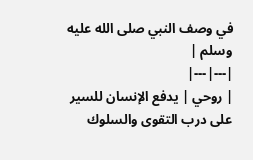في وصف النبي صلى الله عليه وسلم |
|---|---|
| روحي | يدفع الإنسان للسير على درب التقوى والسلوك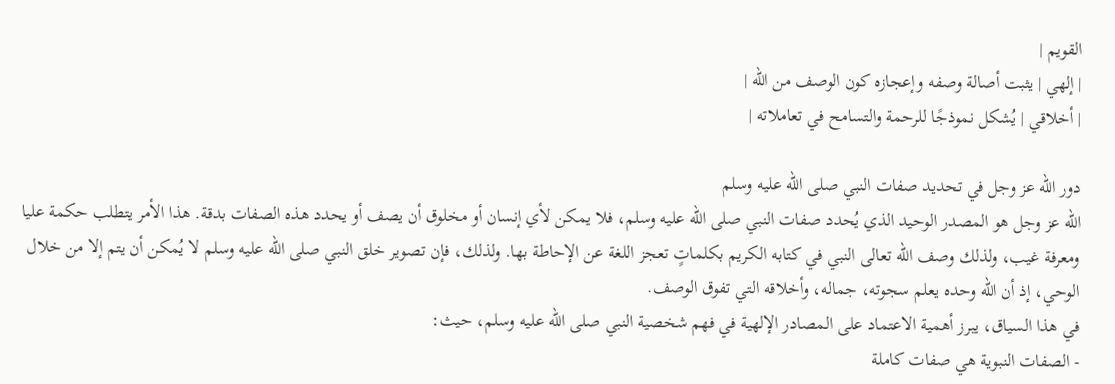القويم |
| إلهي | يثبت أصالة وصفه وإعجازه كون الوصف من الله |
| أخلاقي | يُشكل نموذجًا للرحمة والتسامح في تعاملاته |

دور الله عز وجل في تحديد صفات النبي صلى الله عليه وسلم
الله عز وجل هو المصدر الوحيد الذي يُحدد صفات النبي صلى الله عليه وسلم، فلا يمكن لأي إنسان أو مخلوق أن يصف أو يحدد هذه الصفات بدقة. هذا الأمر يتطلب حكمة عليا ومعرفة غيب، ولذلك وصف الله تعالى النبي في كتابه الكريم بكلماتٍ تعجز اللغة عن الإحاطة بها. ولذلك، فإن تصوير خلق النبي صلى الله عليه وسلم لا يُمكن أن يتم إلا من خلال الوحي، إذ أن الله وحده يعلم سجوته، جماله، وأخلاقه التي تفوق الوصف.
في هذا السياق، يبرز أهمية الاعتماد على المصادر الإلهية في فهم شخصية النبي صلى الله عليه وسلم، حيث:
- الصفات النبوية هي صفات كاملة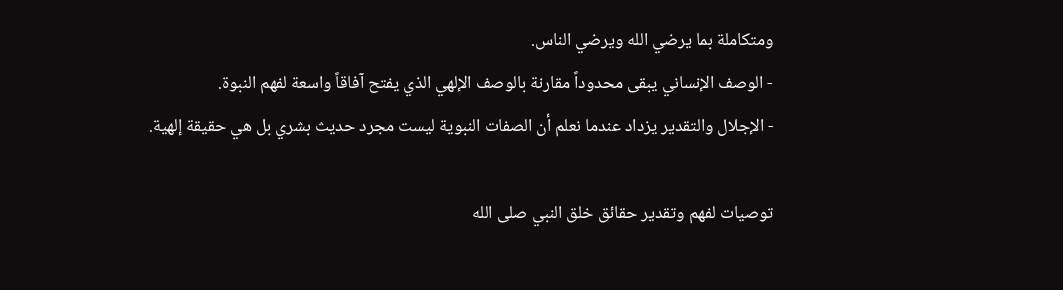ومتكاملة بما يرضي الله ويرضي الناس.
- الوصف الإنساني يبقى محدوداً مقارنة بالوصف الإلهي الذي يفتح آفاقاً واسعة لفهم النبوة.
- الإجلال والتقدير يزداد عندما نعلم أن الصفات النبوية ليست مجرد حديث بشري بل هي حقيقة إلهية.

توصيات لفهم وتقدير حقائق خلق النبي صلى الله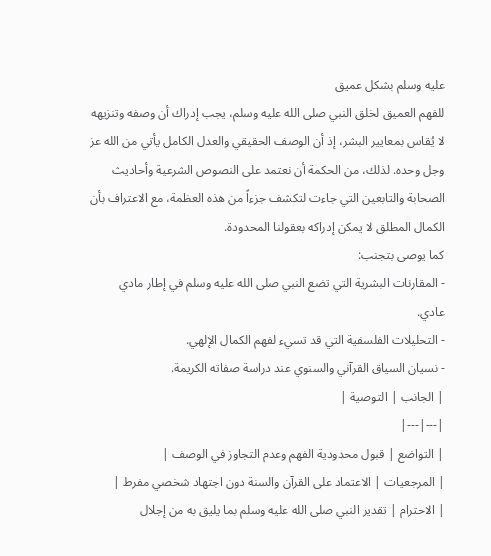عليه وسلم بشكل عميق
للفهم العميق لخلق النبي صلى الله عليه وسلم، يجب إدراك أن وصفه وتنزيهه لا يُقاس بمعايير البشر، إذ أن الوصف الحقيقي والعدل الكامل يأتي من الله عز وجل وحده. لذلك، من الحكمة أن نعتمد على النصوص الشرعية وأحاديث الصحابة والتابعين التي جاءت لتكشف جزءاً من هذه العظمة، مع الاعتراف بأن الكمال المطلق لا يمكن إدراكه بعقولنا المحدودة.
كما يوصى بتجنب:
- المقارنات البشرية التي تضع النبي صلى الله عليه وسلم في إطار مادي عادي.
- التحليلات الفلسفية التي قد تسيء لفهم الكمال الإلهي.
- نسيان السياق القرآني والسنوي عند دراسة صفاته الكريمة.
| الجانب | التوصية |
|---|---|
| التواضع | قبول محدودية الفهم وعدم التجاوز في الوصف |
| المرجعيات | الاعتماد على القرآن والسنة دون اجتهاد شخصي مفرط |
| الاحترام | تقدير النبي صلى الله عليه وسلم بما يليق به من إجلال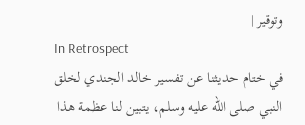وتوقير |
In Retrospect
في ختام حديثنا عن تفسير خالد الجندي لخلق النبي صلى الله عليه وسلم، يتبين لنا عظمة هذا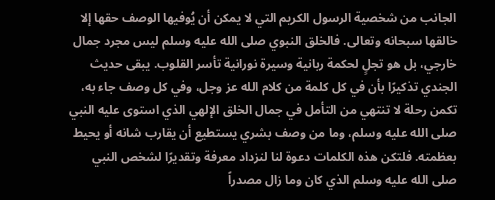الجانب من شخصية الرسول الكريم التي لا يمكن أن يُوفيها الوصف حقها إلا خالقها سبحانه وتعالى. فالخلق النبوي صلى الله عليه وسلم ليس مجرد جمال خارجي، بل هو تجلٍ لحكمة ربانية وسيرة نورانية تأسر القلوب. يبقى حديث الجندي تذكيرًا بأن في كل كلمة من كلام الله عز وجل، وفي كل وصف جاء به، تكمن رحلة لا تنتهي من التأمل في جمال الخلق الإلهي الذي استوى عليه النبي صلى الله عليه وسلم، وما من وصف بشري يستطيع أن يقارب شانه أو يحيط بعظمته. فلتكن هذه الكلمات دعوة لنا لنزداد معرفة وتقديرًا لشخص النبي صلى الله عليه وسلم الذي كان وما زال مصدراً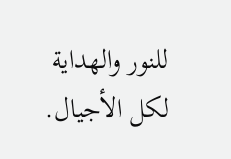للنور والهداية لكل الأجيال.